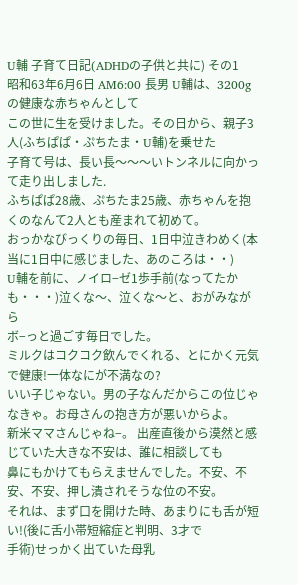U輔 子育て日記(ADHDの子供と共に) その1
昭和63年6月6日 AM6:00 長男 U輔は、3200gの健康な赤ちゃんとして
この世に生を受けました。その日から、親子3人(ふちぱぱ・ぷちたま・U輔)を乗せた
子育て号は、長い長〜〜〜いトンネルに向かって走り出しました.
ふちぱぱ28歳、ぷちたま25歳、赤ちゃんを抱くのなんて2人とも産まれて初めて。
おっかなびっくりの毎日、1日中泣きわめく(本当に1日中に感じました、あのころは・・)
U輔を前に、ノイロ−ゼ1歩手前(なってたかも・・・)泣くな〜、泣くな〜と、おがみながら
ボ−っと過ごす毎日でした。
ミルクはコクコク飲んでくれる、とにかく元気で健康!一体なにが不満なの?
いい子じゃない。男の子なんだからこの位じゃなきゃ。お母さんの抱き方が悪いからよ。
新米ママさんじゃね−。 出産直後から漠然と感じていた大きな不安は、誰に相談しても
鼻にもかけてもらえませんでした。不安、不安、不安、押し潰されそうな位の不安。
それは、まず口を開けた時、あまりにも舌が短い!(後に舌小帯短縮症と判明、3才で
手術)せっかく出ていた母乳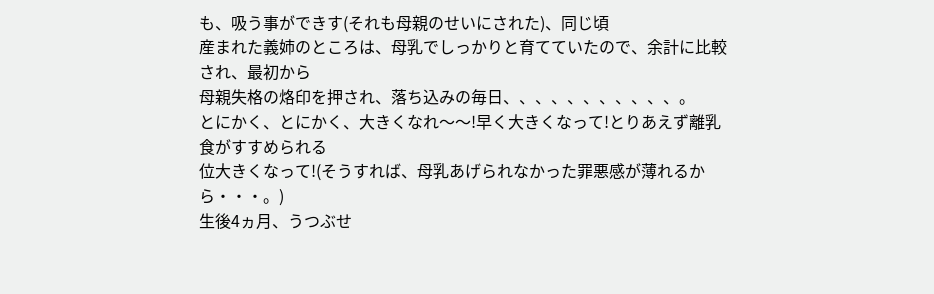も、吸う事ができす(それも母親のせいにされた)、同じ頃
産まれた義姉のところは、母乳でしっかりと育てていたので、余計に比較され、最初から
母親失格の烙印を押され、落ち込みの毎日、、、、、、、、、、、。
とにかく、とにかく、大きくなれ〜〜!早く大きくなって!とりあえず離乳食がすすめられる
位大きくなって!(そうすれば、母乳あげられなかった罪悪感が薄れるから・・・。)
生後4ヵ月、うつぶせ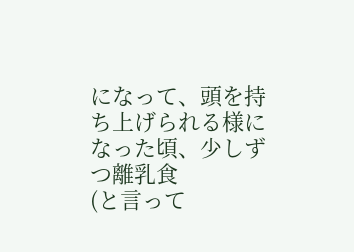になって、頭を持ち上げられる様になった頃、少しずつ離乳食
(と言って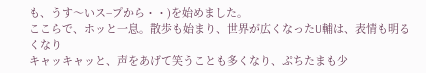も、うす〜いス−プから・・)を始めました。
ここらで、ホッと一息。散歩も始まり、世界が広くなったU輔は、表情も明るくなり
キャッキャッと、声をあげて笑うことも多くなり、ぷちたまも少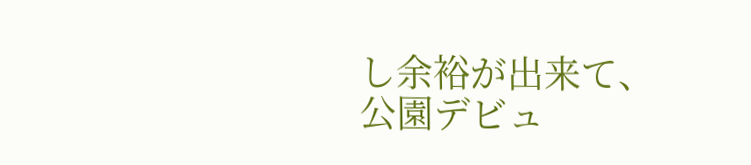し余裕が出来て、
公園デビュ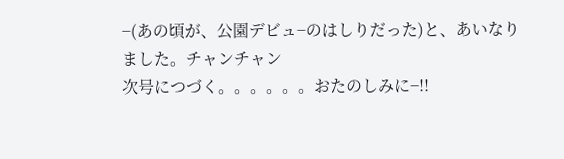−(あの頃が、公園デビュ−のはしりだった)と、あいなりました。チャンチャン
次号につづく。。。。。。おたのしみに−!!